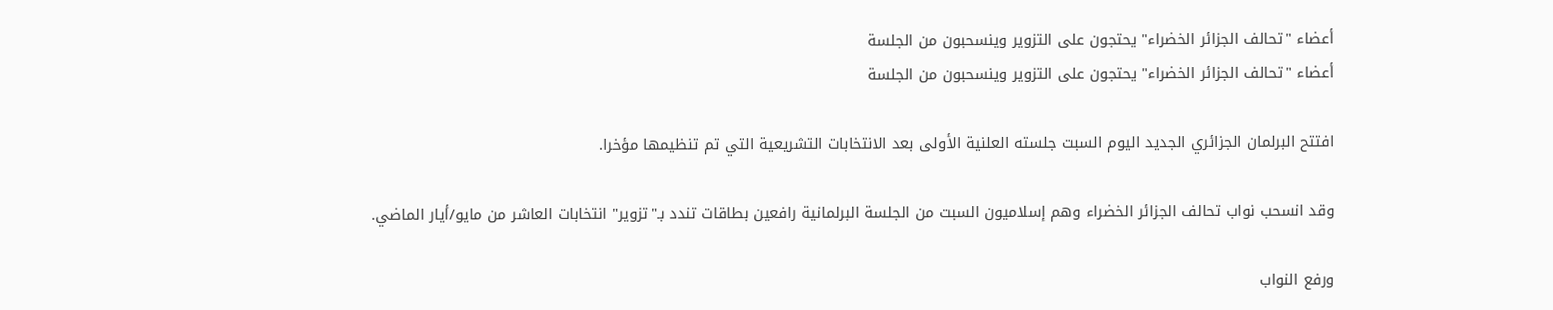أعضاء "تحالف الجزائر الخضراء" يحتجون على التزوير وينسحبون من الجلسة
أعضاء "تحالف الجزائر الخضراء" يحتجون على التزوير وينسحبون من الجلسة

افتتح البرلمان الجزائري الجديد اليوم السبت جلسته العلنية الأولى بعد الانتخابات التشريعية التي تم تنظيمها مؤخرا.

وقد انسحب نواب تحالف الجزائر الخضراء وهم إسلاميون السبت من الجلسة البرلمانية رافعين بطاقات تندد بـ"تزوير" انتخابات العاشر من مايو/أيار الماضي.

ورفع النواب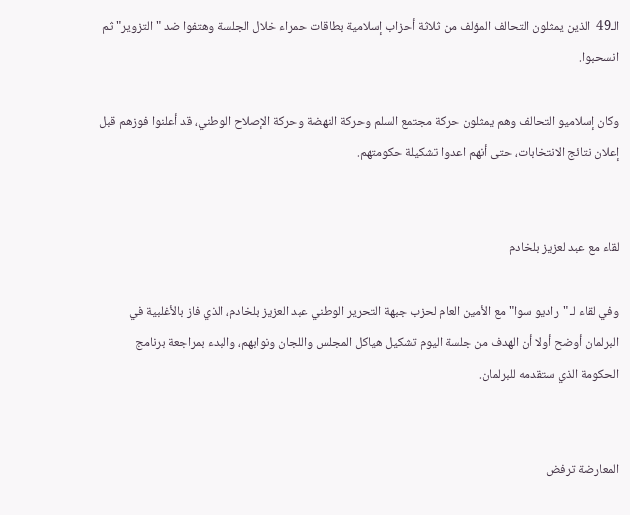الـ49  الذين يمثلون التحالف المؤلف من ثلاثة أحزاب إسلامية بطاقات حمراء خلال الجلسة وهتفوا ضد "التزوير" ثم انسحبوا.

وكان إسلاميو التحالف وهم يمثلون حركة مجتمع السلم وحركة النهضة وحركة الإصلاح الوطني، قد أعلنوا فوزهم قبل إعلان نتائج الانتخابات، حتى أنهم اعدوا تشكيلة حكومتهم.


لقاء مع عبد لعزيز بلخادم

وفي لقاء لـ "راديو سوا" مع الأمين العام لحزب جبهة التحرير الوطني عبد العزيز بلخادم، الذي فاز بالأغلبية في البرلمان أوضح أولا أن الهدف من جلسة اليوم تشكيل هياكل المجلس واللجان ونوابهم، والبدء بمراجعة برنامج الحكومة الذي ستقدمه للبرلمان.


المعارضة ترفض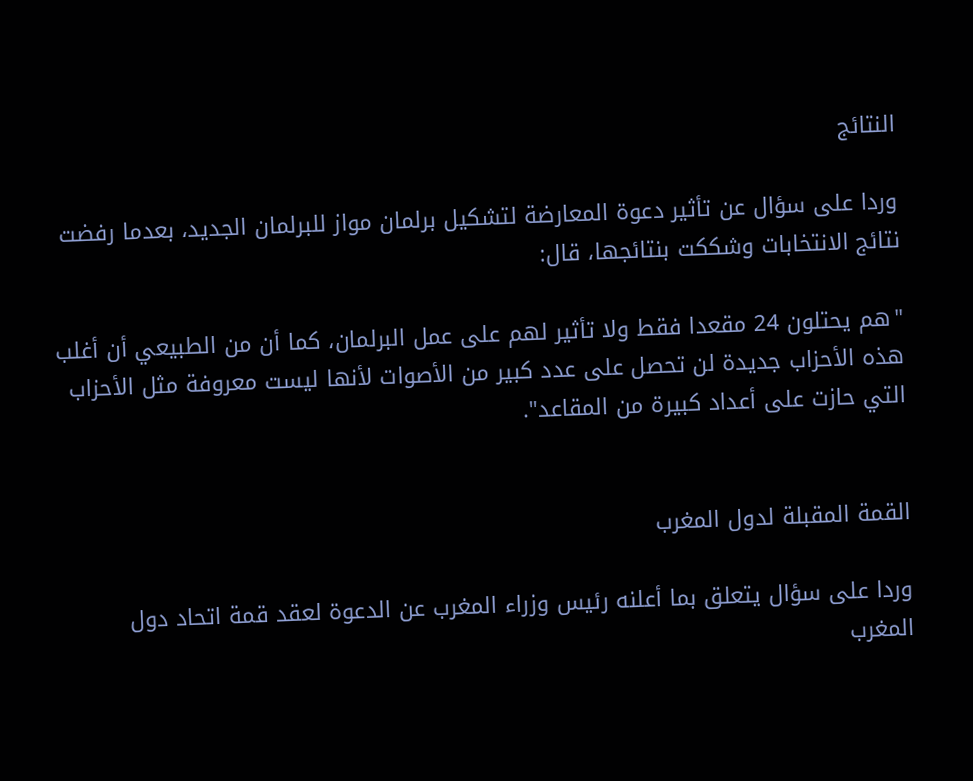النتائج

وردا على سؤال عن تأثير دعوة المعارضة لتشكيل برلمان مواز للبرلمان الجديد، بعدما رفضت نتائج الانتخابات وشككت بنتائجها، قال:

"هم يحتلون 24 مقعدا فقط ولا تأثير لهم على عمل البرلمان، كما أن من الطبيعي أن أغلب هذه الأحزاب جديدة لن تحصل على عدد كبير من الأصوات لأنها ليست معروفة مثل الأحزاب التي حازت على أعداد كبيرة من المقاعد".


القمة المقبلة لدول المغرب

وردا على سؤال يتعلق بما أعلنه رئيس وزراء المغرب عن الدعوة لعقد قمة اتحاد دول المغرب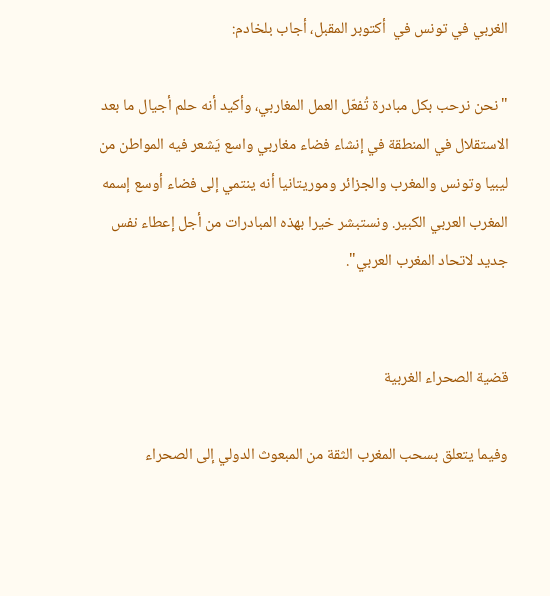الغربي في تونس في  أكتوبر المقبل، أجاب بلخادم:

"نحن نرحب بكل مبادرة تُفعّل العمل المغاربي، وأكيد أنه حلم أجيال ما بعد الاستقلال في المنطقة في إنشاء فضاء مغاربي واسع يَشعر فيه المواطن من ليبيا وتونس والمغرب والجزائر وموريتانيا أنه ينتمي إلى فضاء أوسع إسمه المغرب العربي الكبير. ونستبشر خيرا بهذه المبادرات من أجل إعطاء نفس جديد لاتحاد المغرب العربي".


قضية الصحراء الغربية

وفيما يتعلق بسحب المغرب الثقة من المبعوث الدولي إلى الصحراء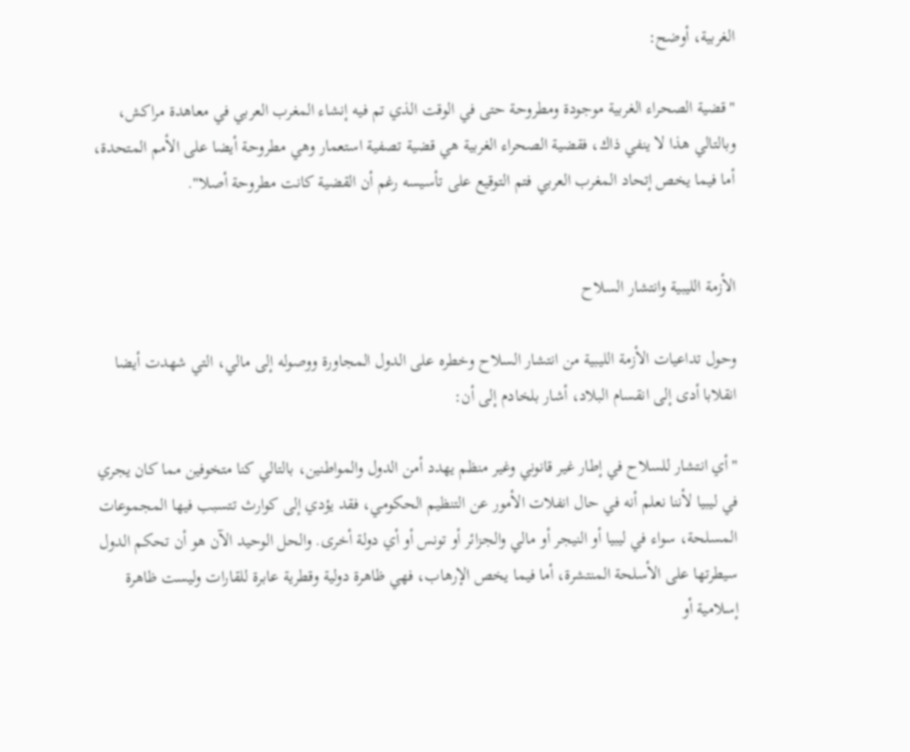الغربية، أوضح:

"قضية الصحراء الغربية موجودة ومطروحة حتى في الوقت الذي تم فيه إنشاء المغرب العربي في معاهدة مراكش، وبالتالي هذا لا ينفي ذاك، فقضية الصحراء الغربية هي قضية تصفية استعمار وهي مطروحة أيضا على الأمم المتحدة، أما فيما يخص إتحاد المغرب العربي فتم التوقيع على تأسيسه رغم أن القضية كانت مطروحة أصلا".


الأزمة الليبية وانتشار السلاح

وحول تداعيات الأزمة الليبية من انتشار السلاح وخطره على الدول المجاورة ووصوله إلى مالي، التي شهدت أيضا انقلابا أدى إلى انقسام البلاد، أشار بلخادم إلى أن:

"أي انتشار للسلاح في إطار غير قانوني وغير منظم يهدد أمن الدول والمواطنين، بالتالي كنا متخوفين مما كان يجري في ليبيا لأننا نعلم أنه في حال انفلات الأمور عن التنظيم الحكومي، فقد يؤدي إلى كوارث تتسبب فيها المجموعات المسلحة، سواء في ليبيا أو النيجر أو مالي والجزائر أو تونس أو أي دولة أخرى. والحل الوحيد الآن هو أن تحكم الدول سيطرتها على الأسلحة المنتشرة، أما فيما يخص الإرهاب، فهي ظاهرة دولية وقطرية عابرة للقارات وليست ظاهرة إسلامية أو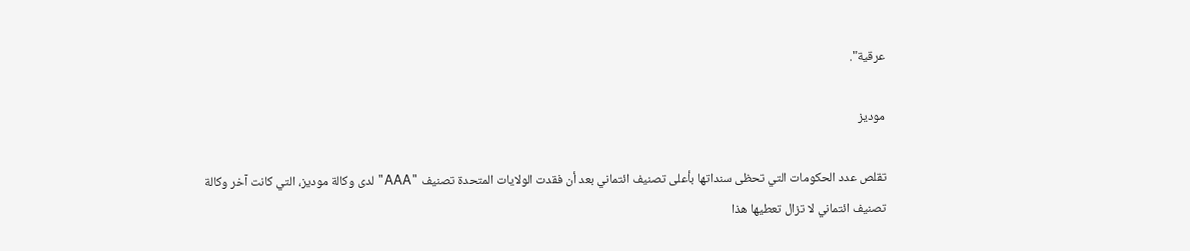عرقية".

موديز

تقلص عدد الحكومات التي تحظى سنداتها بأعلى تصنيف ائتماني بعد أن فقدت الولايات المتحدة تصنيف "AAA" لدى وكالة موديز، التي كانت آخر وكالة تصنيف ائتماني لا تزال تعطيها هذا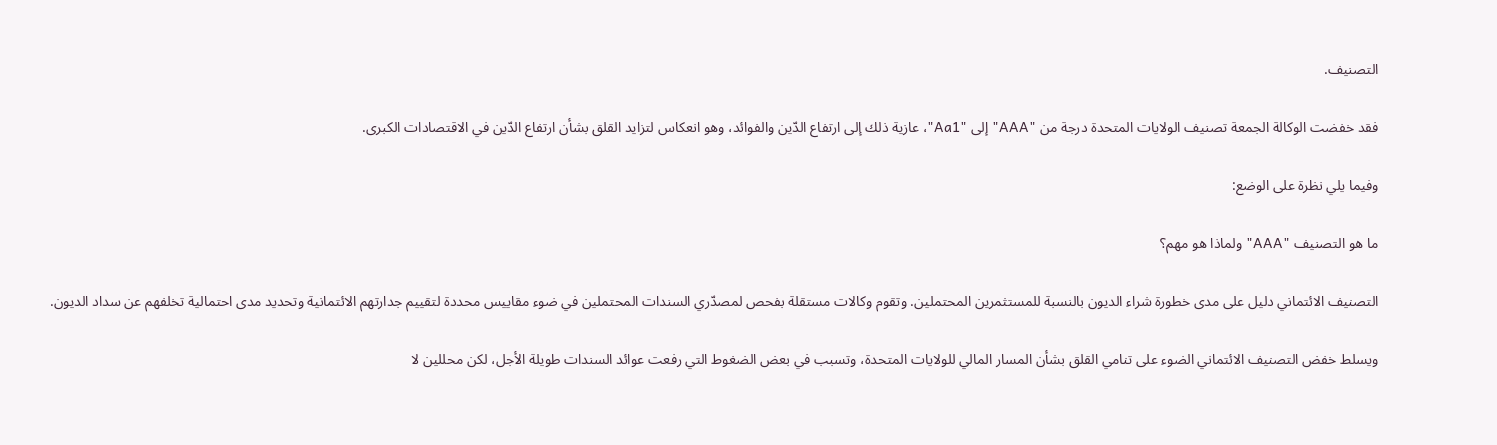التصنيف.

فقد خفضت الوكالة الجمعة تصنيف الولايات المتحدة درجة من "AAA" إلى "Aa1"، عازية ذلك إلى ارتفاع الدّين والفوائد، وهو انعكاس لتزايد القلق بشأن ارتفاع الدّين في الاقتصادات الكبرى.

وفيما يلي نظرة على الوضع:

ما هو التصنيف "AAA" ولماذا هو مهم؟

التصنيف الائتماني دليل على مدى خطورة شراء الديون بالنسبة للمستثمرين المحتملين. وتقوم وكالات مستقلة بفحص لمصدّري السندات المحتملين في ضوء مقاييس محددة لتقييم جدارتهم الائتمانية وتحديد مدى احتمالية تخلفهم عن سداد الديون.

ويسلط خفض التصنيف الائتماني الضوء على تنامي القلق بشأن المسار المالي للولايات المتحدة، وتسبب في بعض الضغوط التي رفعت عوائد السندات طويلة الأجل، لكن محللين لا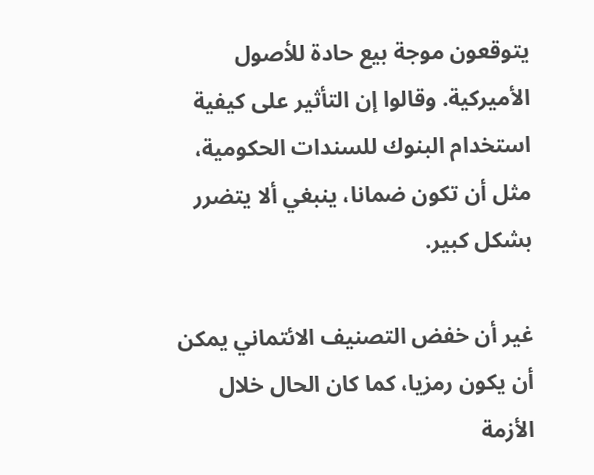يتوقعون موجة بيع حادة للأصول الأميركية. وقالوا إن التأثير على كيفية استخدام البنوك للسندات الحكومية، مثل أن تكون ضمانا، ينبغي ألا يتضرر بشكل كبير.

غير أن خفض التصنيف الائتماني يمكن أن يكون رمزيا، كما كان الحال خلال الأزمة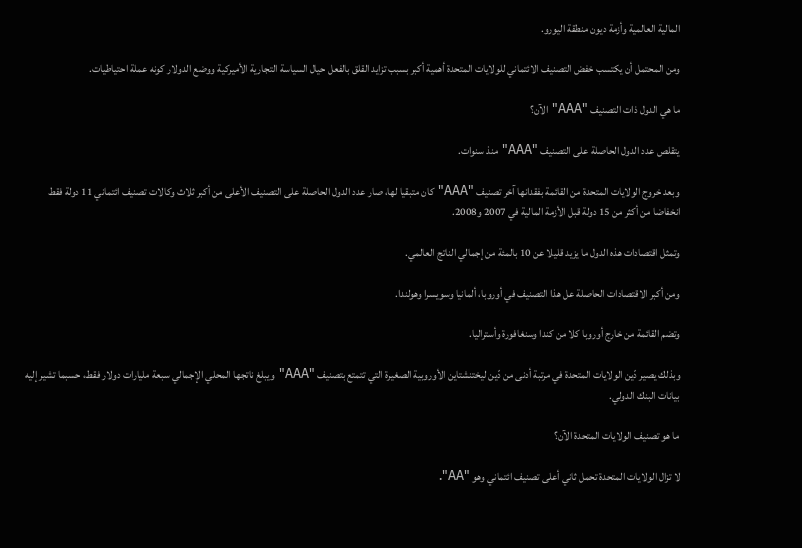المالية العالمية وأزمة ديون منطقة اليورو.

ومن المحتمل أن يكتسب خفض التصنيف الائتماني للولايات المتحدة أهمية أكبر بسبب تزايد القلق بالفعل حيال السياسة التجارية الأميركية ووضع الدولار كونه عملة احتياطيات.

ما هي الدول ذات التصنيف "AAA" الآن؟

يتقلص عدد الدول الحاصلة على التصنيف "AAA" منذ سنوات.

وبعد خروج الولايات المتحدة من القائمة بفقدانها آخر تصنيف "AAA" كان متبقيا لها، صار عدد الدول الحاصلة على التصنيف الأعلى من أكبر ثلاث وكالات تصنيف ائتماني 11 دولة فقط انخفاضا من أكثر من 15 دولة قبل الأزمة المالية في 2007 و2008.

وتمثل اقتصادات هذه الدول ما يزيد قليلا عن 10 بالمئة من إجمالي الناتج العالمي.

ومن أكبر الاقتصادات الحاصلة عل هذا التصنيف في أوروبا، ألمانيا وسويسرا وهولندا.

وتضم القائمة من خارج أوروبا كلا من كندا وسنغافورة وأستراليا.

وبذلك يصير دّين الولايات المتحدة في مرتبة أدنى من دّين ليختنشتاين الأوروبية الصغيرة التي تتمتع بتصنيف "AAA" ويبلغ ناتجها المحلي الإجمالي سبعة مليارات دولار فقط، حسبما تشير إليه بيانات البنك الدولي.

ما هو تصنيف الولايات المتحدة الآن؟

لا تزال الولايات المتحدة تحمل ثاني أعلى تصنيف ائتماني وهو "AA".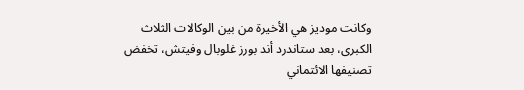وكانت موديز هي الأخيرة من بين الوكالات الثلاث الكبرى، بعد ستاندرد أند بورز غلوبال وفيتش، تخفض تصنيفها الائتماني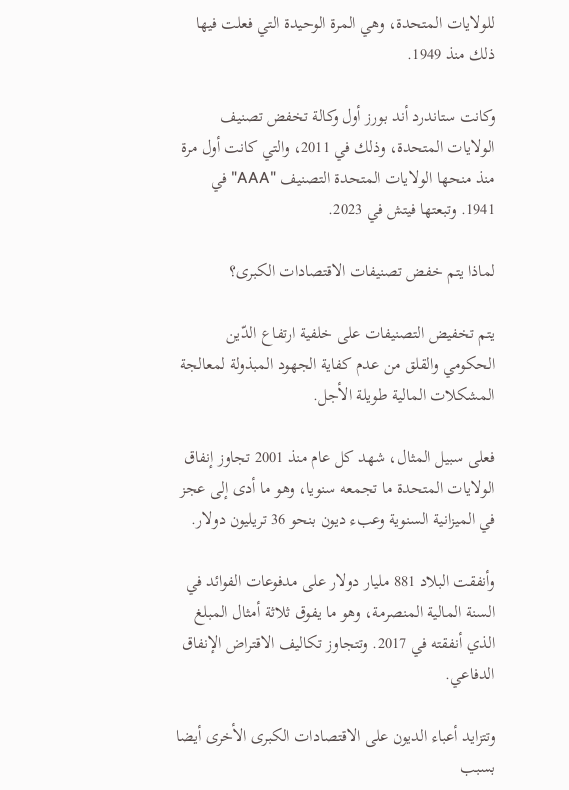للولايات المتحدة، وهي المرة الوحيدة التي فعلت فيها ذلك منذ 1949.

وكانت ستاندرد أند بورز أول وكالة تخفض تصنيف الولايات المتحدة، وذلك في 2011، والتي كانت أول مرة منذ منحها الولايات المتحدة التصنيف "AAA" في 1941. وتبعتها فيتش في 2023.

لماذا يتم خفض تصنيفات الاقتصادات الكبرى؟

يتم تخفيض التصنيفات على خلفية ارتفاع الدّين الحكومي والقلق من عدم كفاية الجهود المبذولة لمعالجة المشكلات المالية طويلة الأجل.

فعلى سبيل المثال، شهد كل عام منذ 2001 تجاوز إنفاق الولايات المتحدة ما تجمعه سنويا، وهو ما أدى إلى عجز في الميزانية السنوية وعبء ديون بنحو 36 تريليون دولار.

وأنفقت البلاد 881 مليار دولار على مدفوعات الفوائد في السنة المالية المنصرمة، وهو ما يفوق ثلاثة أمثال المبلغ الذي أنفقته في 2017. وتتجاوز تكاليف الاقتراض الإنفاق الدفاعي.

وتتزايد أعباء الديون على الاقتصادات الكبرى الأخرى أيضا بسبب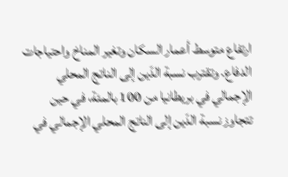ارتفاع متوسط أعمار السكان وتغير المناخ واحتياجات الدفاع. وتقترب نسبة الدّين إلى الناتج المحلي الإجمالي في بريطانيا من 100 بالمئة، في حين تتجاوز نسبة الدّين إلى الناتج المحلي الإجمالي في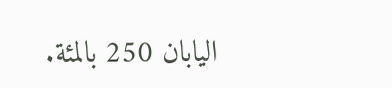اليابان 250 بالمئة.